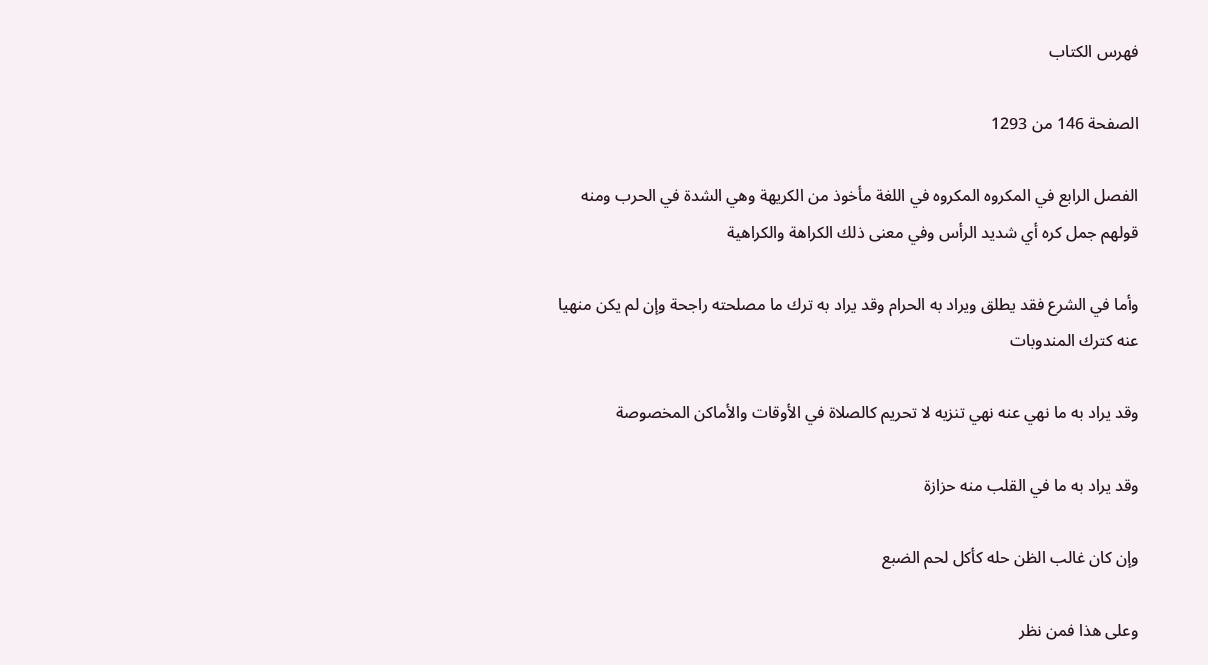فهرس الكتاب

الصفحة 146 من 1293

الفصل الرابع في المكروه المكروه في اللغة مأخوذ من الكريهة وهي الشدة في الحرب ومنه قولهم جمل كره أي شديد الرأس وفي معنى ذلك الكراهة والكراهية

وأما في الشرع فقد يطلق ويراد به الحرام وقد يراد به ترك ما مصلحته راجحة وإن لم يكن منهيا عنه كترك المندوبات

وقد يراد به ما نهي عنه نهي تنزيه لا تحريم كالصلاة في الأوقات والأماكن المخصوصة

وقد يراد به ما في القلب منه حزازة

وإن كان غالب الظن حله كأكل لحم الضبع

وعلى هذا فمن نظر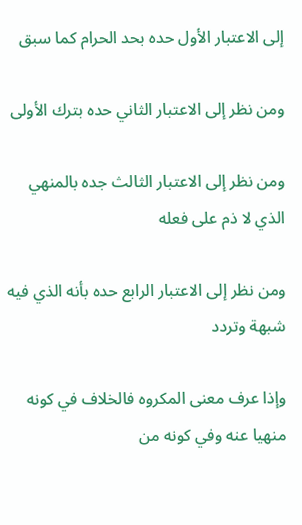إلى الاعتبار الأول حده بحد الحرام كما سبق

ومن نظر إلى الاعتبار الثاني حده بترك الأولى

ومن نظر إلى الاعتبار الثالث جده بالمنهي الذي لا ذم على فعله

ومن نظر إلى الاعتبار الرابع حده بأنه الذي فيه شبهة وتردد

وإذا عرف معنى المكروه فالخلاف في كونه منهيا عنه وفي كونه من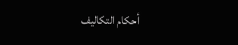أحكام التكاليف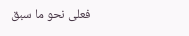فعلى نحو ما سبق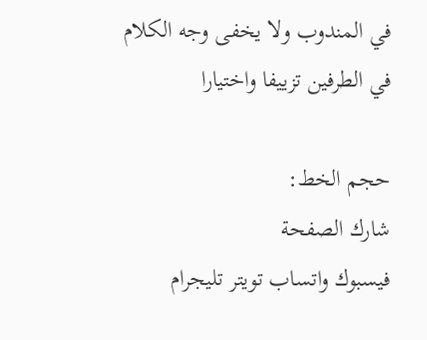في المندوب ولا يخفى وجه الكلام في الطرفين تزييفا واختيارا

حجم الخط:
شارك الصفحة
فيسبوك واتساب تويتر تليجرام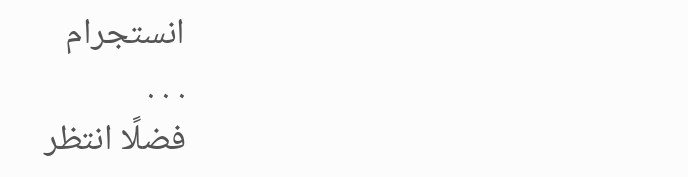انستجرام
. . .
فضلًا انتظر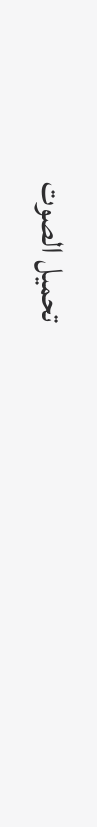تحميل الصوت